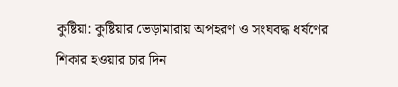কুষ্টিয়া: কুষ্টিয়ার ভেড়ামারায় অপহরণ ও সংঘবদ্ধ ধর্ষণের শিকার হওয়ার চার দিন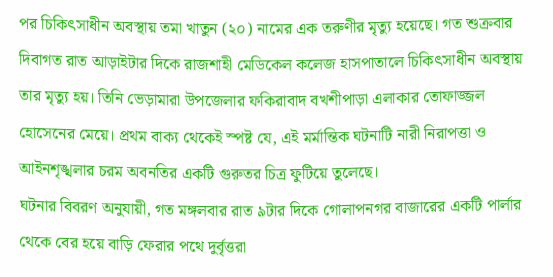পর চিকিৎসাধীন অবস্থায় তমা খাতুন (২০) নামের এক তরুণীর মৃত্যু হয়েছে। গত শুক্রবার দিবাগত রাত আড়াইটার দিকে রাজশাহী মেডিকেল কলেজ হাসপাতালে চিকিৎসাধীন অবস্থায় তার মৃত্যু হয়। তিনি ভেড়ামারা উপজেলার ফকিরাবাদ বখশীপাড়া এলাকার তোফাজ্জল হোসেনের মেয়ে। প্রথম বাক্য থেকেই স্পষ্ট যে, এই মর্মান্তিক ঘটনাটি নারী নিরাপত্তা ও আইনশৃঙ্খলার চরম অবনতির একটি গুরুতর চিত্র ফুটিয়ে তুলেছে।
ঘটনার বিবরণ অনুযায়ী, গত মঙ্গলবার রাত ৯টার দিকে গোলাপনগর বাজারের একটি পার্লার থেকে বের হয়ে বাড়ি ফেরার পথে দুর্বৃত্তরা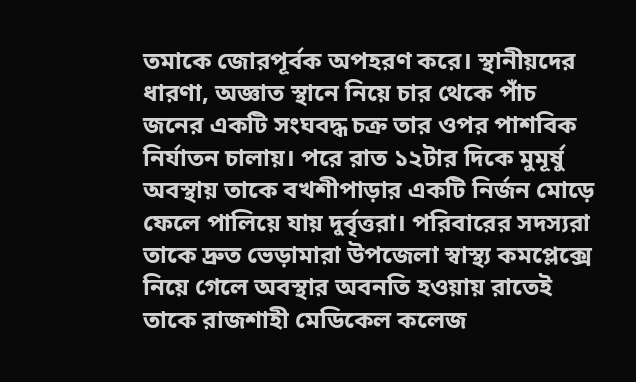তমাকে জোরপূর্বক অপহরণ করে। স্থানীয়দের ধারণা, অজ্ঞাত স্থানে নিয়ে চার থেকে পাঁচ জনের একটি সংঘবদ্ধ চক্র তার ওপর পাশবিক নির্যাতন চালায়। পরে রাত ১২টার দিকে মুমূর্ষু অবস্থায় তাকে বখশীপাড়ার একটি নির্জন মোড়ে ফেলে পালিয়ে যায় দুর্বৃত্তরা। পরিবারের সদস্যরা তাকে দ্রুত ভেড়ামারা উপজেলা স্বাস্থ্য কমপ্লেক্সে নিয়ে গেলে অবস্থার অবনতি হওয়ায় রাতেই তাকে রাজশাহী মেডিকেল কলেজ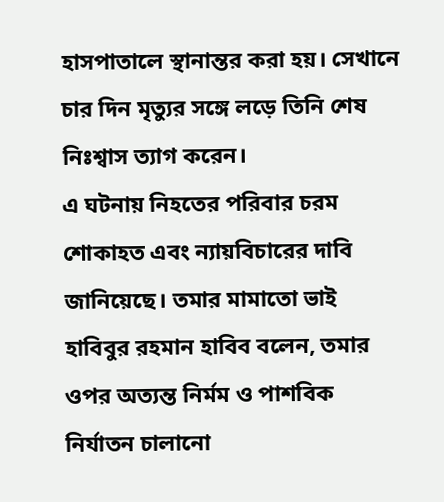হাসপাতালে স্থানান্তর করা হয়। সেখানে চার দিন মৃত্যুর সঙ্গে লড়ে তিনি শেষ নিঃশ্বাস ত্যাগ করেন।
এ ঘটনায় নিহতের পরিবার চরম শোকাহত এবং ন্যায়বিচারের দাবি জানিয়েছে। তমার মামাতো ভাই হাবিবুর রহমান হাবিব বলেন, তমার ওপর অত্যন্ত নির্মম ও পাশবিক নির্যাতন চালানো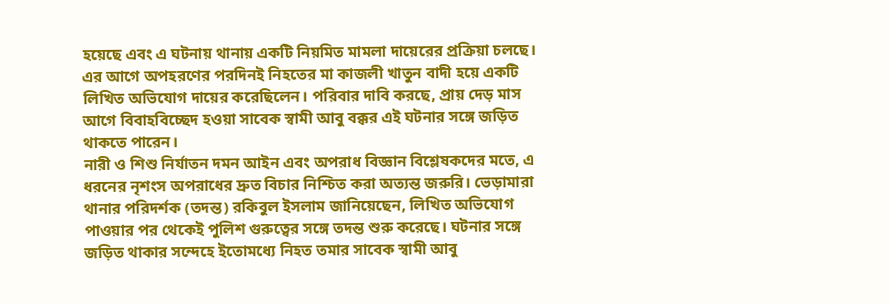হয়েছে এবং এ ঘটনায় থানায় একটি নিয়মিত মামলা দায়েরের প্রক্রিয়া চলছে। এর আগে অপহরণের পরদিনই নিহতের মা কাজলী খাতুন বাদী হয়ে একটি লিখিত অভিযোগ দায়ের করেছিলেন। পরিবার দাবি করছে, প্রায় দেড় মাস আগে বিবাহবিচ্ছেদ হওয়া সাবেক স্বামী আবু বক্কর এই ঘটনার সঙ্গে জড়িত থাকতে পারেন।
নারী ও শিশু নির্যাতন দমন আইন এবং অপরাধ বিজ্ঞান বিশ্লেষকদের মতে, এ ধরনের নৃশংস অপরাধের দ্রুত বিচার নিশ্চিত করা অত্যন্ত জরুরি। ভেড়ামারা থানার পরিদর্শক (তদন্ত) রকিবুল ইসলাম জানিয়েছেন, লিখিত অভিযোগ পাওয়ার পর থেকেই পুলিশ গুরুত্বের সঙ্গে তদন্ত শুরু করেছে। ঘটনার সঙ্গে জড়িত থাকার সন্দেহে ইতোমধ্যে নিহত তমার সাবেক স্বামী আবু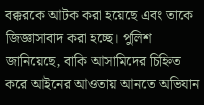বক্করকে আটক করা হয়েছে এবং তাকে জিজ্ঞাসাবাদ করা হচ্ছে। পুলিশ জানিয়েছে, বাকি আসামিদের চিহ্নিত করে আইনের আওতায় আনতে অভিযান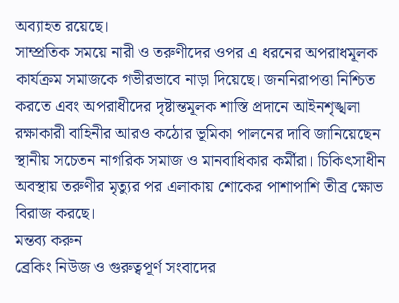অব্যাহত রয়েছে।
সাম্প্রতিক সময়ে নারী ও তরুণীদের ওপর এ ধরনের অপরাধমূলক কার্যক্রম সমাজকে গভীরভাবে নাড়া দিয়েছে। জননিরাপত্তা নিশ্চিত করতে এবং অপরাধীদের দৃষ্টান্তমূলক শাস্তি প্রদানে আইনশৃঙ্খলা রক্ষাকারী বাহিনীর আরও কঠোর ভূমিকা পালনের দাবি জানিয়েছেন স্থানীয় সচেতন নাগরিক সমাজ ও মানবাধিকার কর্মীরা। চিকিৎসাধীন অবস্থায় তরুণীর মৃত্যুর পর এলাকায় শোকের পাশাপাশি তীব্র ক্ষোভ বিরাজ করছে।
মন্তব্য করুন
ব্রেকিং নিউজ ও গুরুত্বপূর্ণ সংবাদের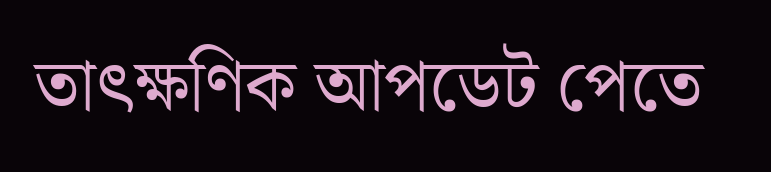তাৎক্ষণিক আপডেট পেতে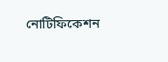নোটিফিকেশন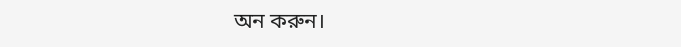অন করুন।